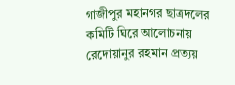গাজীপুর মহানগর ছাত্রদলের কমিটি ঘিরে আলোচনায় রেদোয়ানুর রহমান প্রত্যয়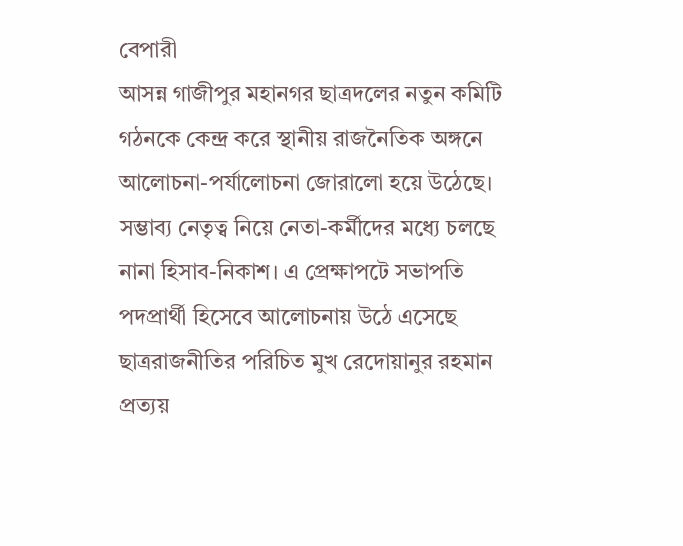বেপারী
আসন্ন গাজীপুর মহানগর ছাত্রদলের নতুন কমিটি গঠনকে কেন্দ্র করে স্থানীয় রাজনৈতিক অঙ্গনে আলোচনা-পর্যালোচনা জোরালো হয়ে উঠেছে। সম্ভাব্য নেতৃত্ব নিয়ে নেতা-কর্মীদের মধ্যে চলছে নানা হিসাব-নিকাশ। এ প্রেক্ষাপটে সভাপতি পদপ্রার্থী হিসেবে আলোচনায় উঠে এসেছে ছাত্ররাজনীতির পরিচিত মুখ রেদোয়ানুর রহমান প্রত্যয়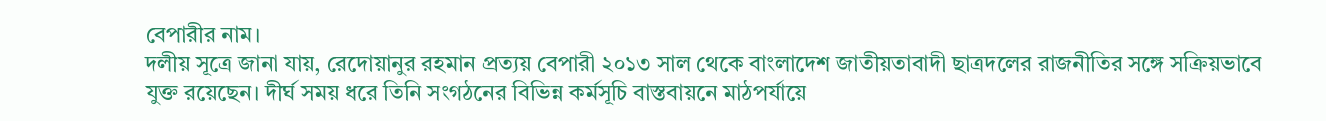বেপারীর নাম।
দলীয় সূত্রে জানা যায়, রেদোয়ানুর রহমান প্রত্যয় বেপারী ২০১৩ সাল থেকে বাংলাদেশ জাতীয়তাবাদী ছাত্রদলের রাজনীতির সঙ্গে সক্রিয়ভাবে যুক্ত রয়েছেন। দীর্ঘ সময় ধরে তিনি সংগঠনের বিভিন্ন কর্মসূচি বাস্তবায়নে মাঠপর্যায়ে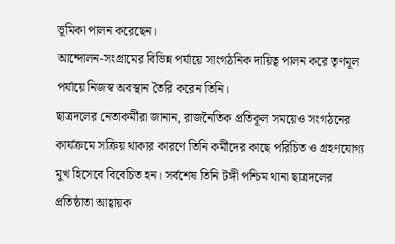ভূমিকা পালন করেছেন।
আন্দোলন-সংগ্রামের বিভিন্ন পর্যায়ে সাংগঠনিক দায়িত্ব পালন করে তৃণমূল পর্যায়ে নিজস্ব অবস্থান তৈরি করেন তিনি।
ছাত্রদলের নেতাকর্মীরা জানান, রাজনৈতিক প্রতিকূল সময়েও সংগঠনের কার্যক্রমে সক্রিয় থাকার কারণে তিনি কর্মীদের কাছে পরিচিত ও গ্রহণযোগ্য মুখ হিসেবে বিবেচিত হন। সর্বশেষ তিনি টঙ্গী পশ্চিম থানা ছাত্রদলের প্রতিষ্ঠাতা আহ্বায়ক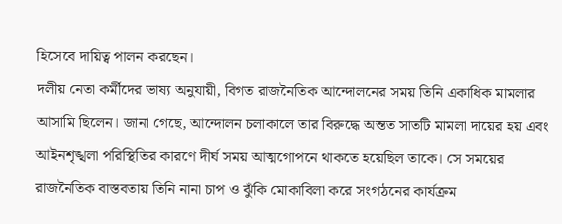হিসেবে দায়িত্ব পালন করছেন।
দলীয় নেতা কর্মীদের ভাষ্য অনুযায়ী, বিগত রাজনৈতিক আন্দোলনের সময় তিনি একাধিক মামলার আসামি ছিলেন। জানা গেছে, আন্দোলন চলাকালে তার বিরুদ্ধে অন্তত সাতটি মামলা দায়ের হয় এবং আইনশৃঙ্খলা পরিস্থিতির কারণে দীর্ঘ সময় আত্মগোপনে থাকতে হয়েছিল তাকে। সে সময়ের রাজনৈতিক বাস্তবতায় তিনি নানা চাপ ও ঝুঁকি মোকাবিলা করে সংগঠনের কার্যক্রম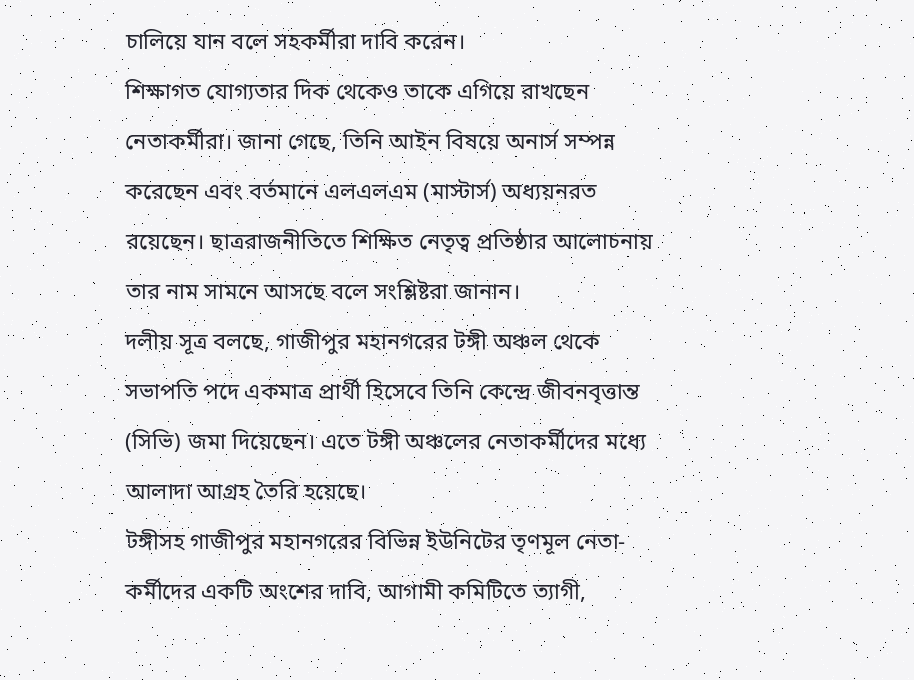চালিয়ে যান বলে সহকর্মীরা দাবি করেন।
শিক্ষাগত যোগ্যতার দিক থেকেও তাকে এগিয়ে রাখছেন নেতাকর্মীরা। জানা গেছে, তিনি আইন বিষয়ে অনার্স সম্পন্ন করেছেন এবং বর্তমানে এলএলএম (মাস্টার্স) অধ্যয়নরত রয়েছেন। ছাত্ররাজনীতিতে শিক্ষিত নেতৃত্ব প্রতিষ্ঠার আলোচনায় তার নাম সামনে আসছে বলে সংশ্লিষ্টরা জানান।
দলীয় সূত্র বলছে, গাজীপুর মহানগরের টঙ্গী অঞ্চল থেকে সভাপতি পদে একমাত্র প্রার্থী হিসেবে তিনি কেন্দ্রে জীবনবৃত্তান্ত (সিভি) জমা দিয়েছেন। এতে টঙ্গী অঞ্চলের নেতাকর্মীদের মধ্যে আলাদা আগ্রহ তৈরি হয়েছে।
টঙ্গীসহ গাজীপুর মহানগরের বিভিন্ন ইউনিটের তৃণমূল নেতা-কর্মীদের একটি অংশের দাবি, আগামী কমিটিতে ত্যাগী,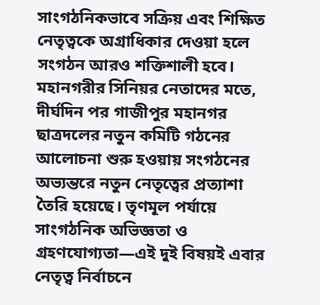সাংগঠনিকভাবে সক্রিয় এবং শিক্ষিত নেতৃত্বকে অগ্রাধিকার দেওয়া হলে সংগঠন আরও শক্তিশালী হবে।
মহানগরীর সিনিয়র নেতাদের মতে, দীর্ঘদিন পর গাজীপুর মহানগর ছাত্রদলের নতুন কমিটি গঠনের আলোচনা শুরু হওয়ায় সংগঠনের অভ্যন্তরে নতুন নেতৃত্বের প্রত্যাশা তৈরি হয়েছে। তৃণমূল পর্যায়ে সাংগঠনিক অভিজ্ঞতা ও গ্রহণযোগ্যতা—এই দুই বিষয়ই এবার নেতৃত্ব নির্বাচনে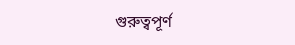গুরুত্বপূর্ণ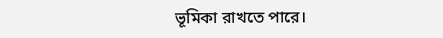ভূমিকা রাখতে পারে।